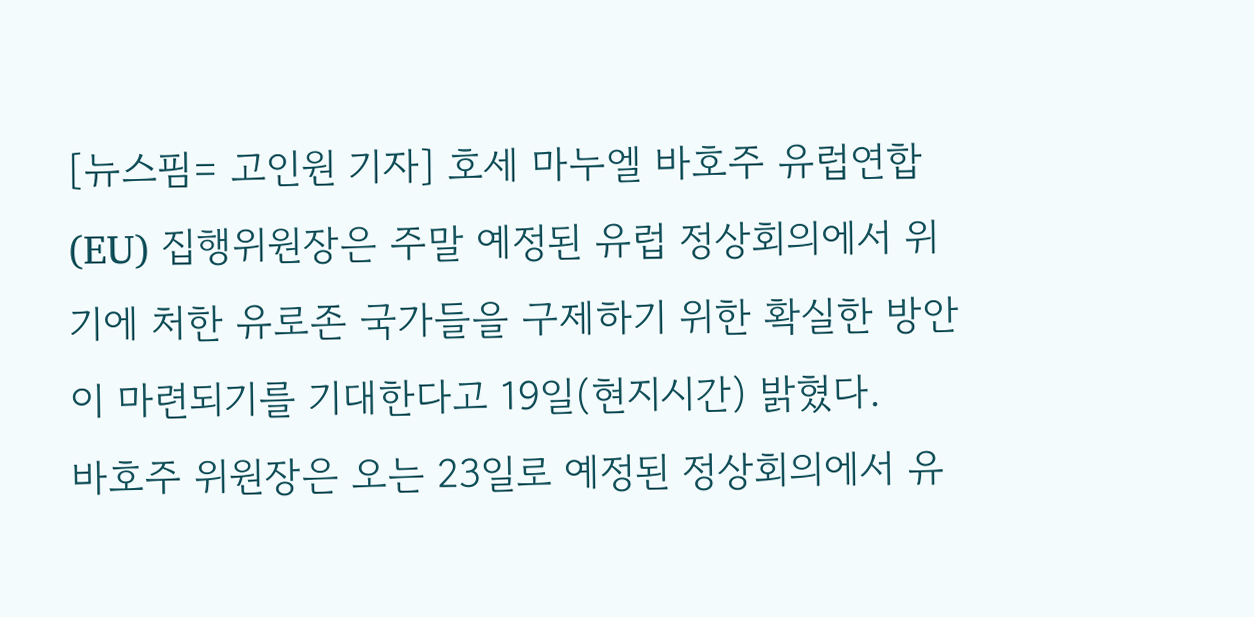[뉴스핌= 고인원 기자] 호세 마누엘 바호주 유럽연합(EU) 집행위원장은 주말 예정된 유럽 정상회의에서 위기에 처한 유로존 국가들을 구제하기 위한 확실한 방안이 마련되기를 기대한다고 19일(현지시간) 밝혔다.
바호주 위원장은 오는 23일로 예정된 정상회의에서 유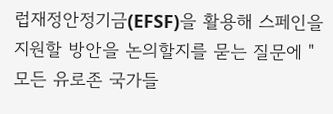럽재정안정기금(EFSF)을 활용해 스페인을 지원할 방안을 논의할지를 묻는 질문에 "모든 유로존 국가들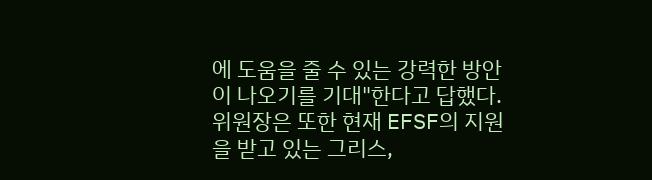에 도움을 줄 수 있는 강력한 방안이 나오기를 기대"한다고 답했다.
위원장은 또한 현재 EFSF의 지원을 받고 있는 그리스,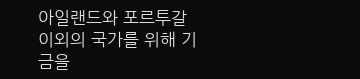아일랜드와 포르투갈 이외의 국가를 위해 기금을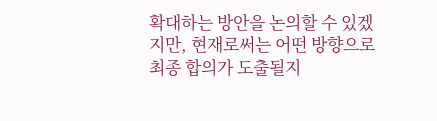확대하는 방안을 논의할 수 있겠지만, 현재로써는 어떤 방향으로 최종 합의가 도출될지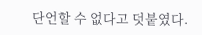단언할 수 없다고 덧붙였다.